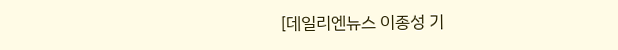[데일리엔뉴스 이종성 기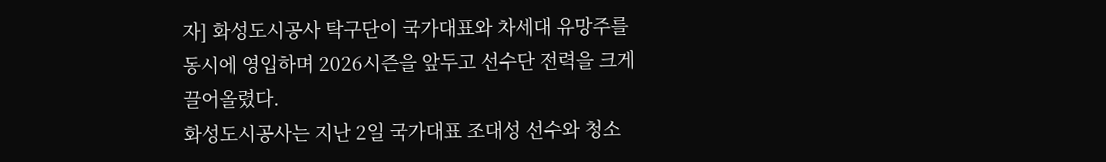자] 화성도시공사 탁구단이 국가대표와 차세대 유망주를 동시에 영입하며 2026시즌을 앞두고 선수단 전력을 크게 끌어올렸다.
화성도시공사는 지난 2일 국가대표 조대성 선수와 청소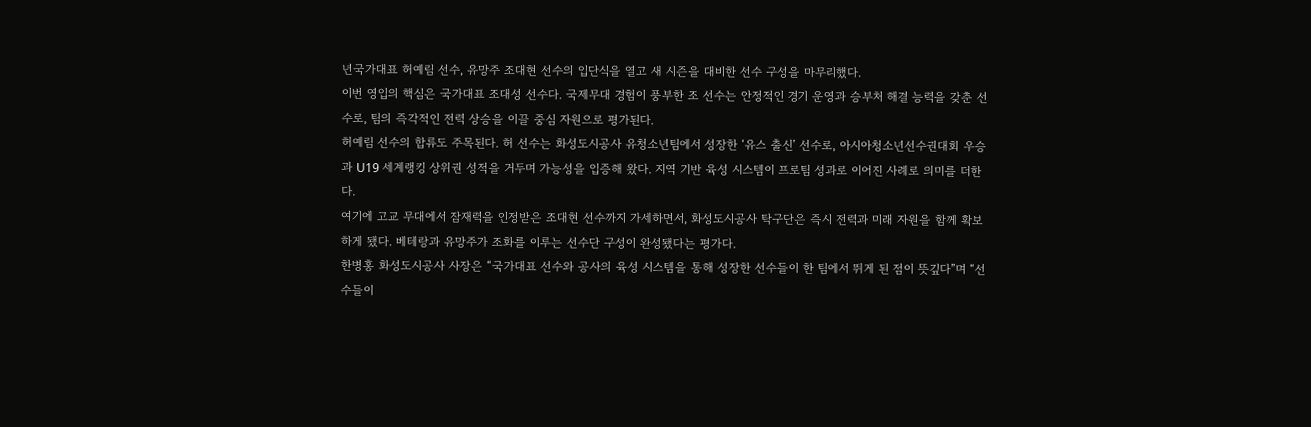년국가대표 허예림 선수, 유망주 조대현 선수의 입단식을 열고 새 시즌을 대비한 선수 구성을 마무리했다.
이번 영입의 핵심은 국가대표 조대성 선수다. 국제무대 경험이 풍부한 조 선수는 안정적인 경기 운영과 승부처 해결 능력을 갖춘 선수로, 팀의 즉각적인 전력 상승을 이끌 중심 자원으로 평가된다.
허예림 선수의 합류도 주목된다. 허 선수는 화성도시공사 유청소년팀에서 성장한 ‘유스 출신’ 선수로, 아시아청소년선수권대회 우승과 U19 세계랭킹 상위권 성적을 거두며 가능성을 입증해 왔다. 지역 기반 육성 시스템이 프로팀 성과로 이어진 사례로 의미를 더한다.
여기에 고교 무대에서 잠재력을 인정받은 조대현 선수까지 가세하면서, 화성도시공사 탁구단은 즉시 전력과 미래 자원을 함께 확보하게 됐다. 베테랑과 유망주가 조화를 이루는 선수단 구성이 완성됐다는 평가다.
한병홍 화성도시공사 사장은 “국가대표 선수와 공사의 육성 시스템을 통해 성장한 선수들이 한 팀에서 뛰게 된 점이 뜻깊다”며 “선수들이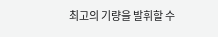최고의 기량을 발휘할 수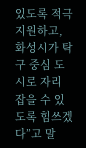있도록 적극 지원하고, 화성시가 탁구 중심 도시로 자리 잡을 수 있도록 힘쓰겠다”고 말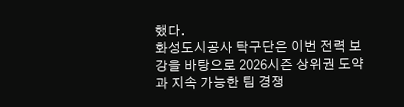했다.
화성도시공사 탁구단은 이번 전력 보강을 바탕으로 2026시즌 상위권 도약과 지속 가능한 팀 경쟁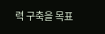력 구축을 목표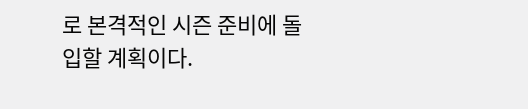로 본격적인 시즌 준비에 돌입할 계획이다.